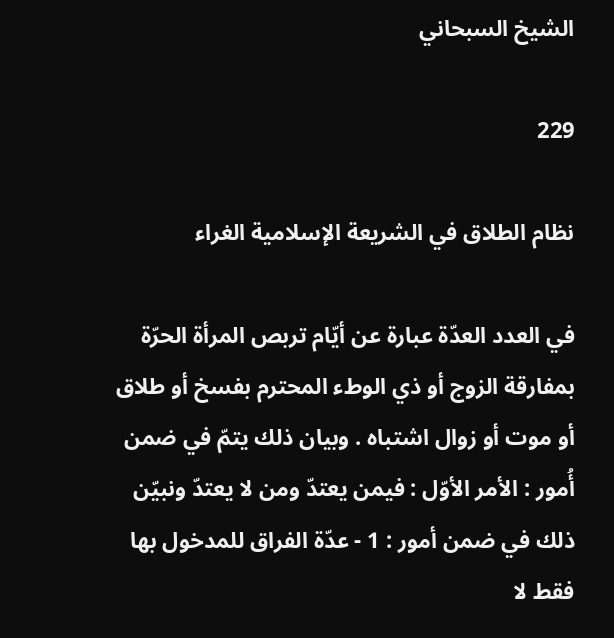الشيخ السبحاني

229

نظام الطلاق في الشريعة الإسلامية الغراء

في العدد العدّة عبارة عن أيّام تربص المرأة الحرّة بمفارقة الزوج أو ذي الوطء المحترم بفسخ أو طلاق أو موت أو زوال اشتباه . وبيان ذلك يتمّ في ضمن أُمور : الأمر الأوّل : فيمن يعتدّ ومن لا يعتدّ ونبيّن ذلك في ضمن أمور : 1 - عدّة الفراق للمدخول بها فقط لا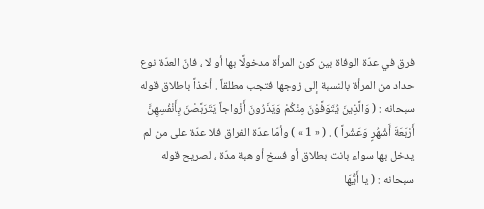فرق في عدّة الوفاة بين كون المرأة مدخولًا بها أو لا ، فانّ العدّة نوع حداد من المرأة بالنسبة إلى زوجها فتجب مطلقاً . أخذاً باطلاق قوله سبحانه : ( وَالَّذِينَ يُتَوَفَّوْنَ مِنْكُمْ وَيَذَرُونَ أَزْواجاً يَتَرَبَّصْنَ بِأَنْفُسِهِنَّ أَرْبَعَةَ أَشْهُرٍ وَعَشْراً ) . ( « 1 » ) وأمّا عدّة الفراق فلا عدّة على من لم يدخل بها سواء بانت بطلاق أو فسخ أو هبة مدّة ، لصريح قوله سبحانه : ( يا أَيُّهَا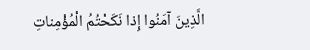الَّذِينَ آمَنُوا إِذا نَكَحْتُمُ الْمُؤْمِناتِ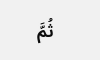ثُمَّ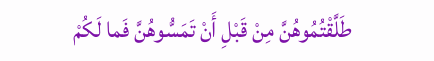طَلَّقْتُمُوهُنَّ مِنْ قَبْلِ أَنْ تَمَسُّوهُنَّ فَما لَكُمْ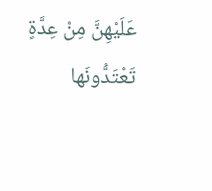عَلَيْهِنَّ مِنْ عِدَّةٍ تَعْتَدُّونَها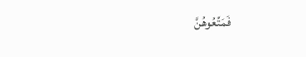فَمَتِّعُوهُنَّ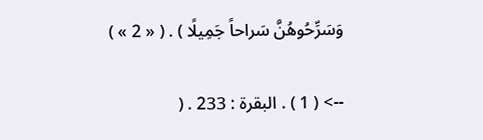وَسَرِّحُوهُنَّ سَراحاً جَمِيلًا ) . ( « 2 » )

--> ( 1 ) . البقرة : 233 . (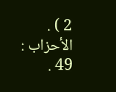2 ) . الأحزاب : 49 .